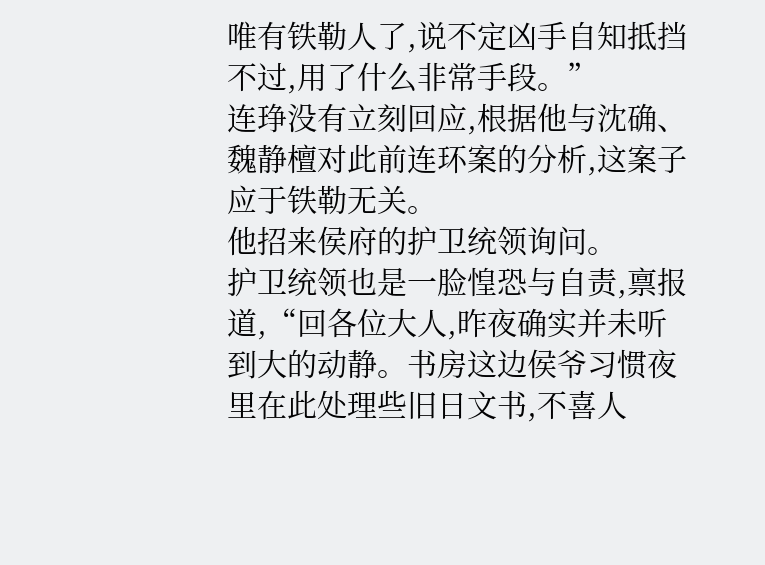唯有铁勒人了,说不定凶手自知抵挡不过,用了什么非常手段。”
连琤没有立刻回应,根据他与沈确、魏静檀对此前连环案的分析,这案子应于铁勒无关。
他招来侯府的护卫统领询问。
护卫统领也是一脸惶恐与自责,禀报道,“回各位大人,昨夜确实并未听到大的动静。书房这边侯爷习惯夜里在此处理些旧日文书,不喜人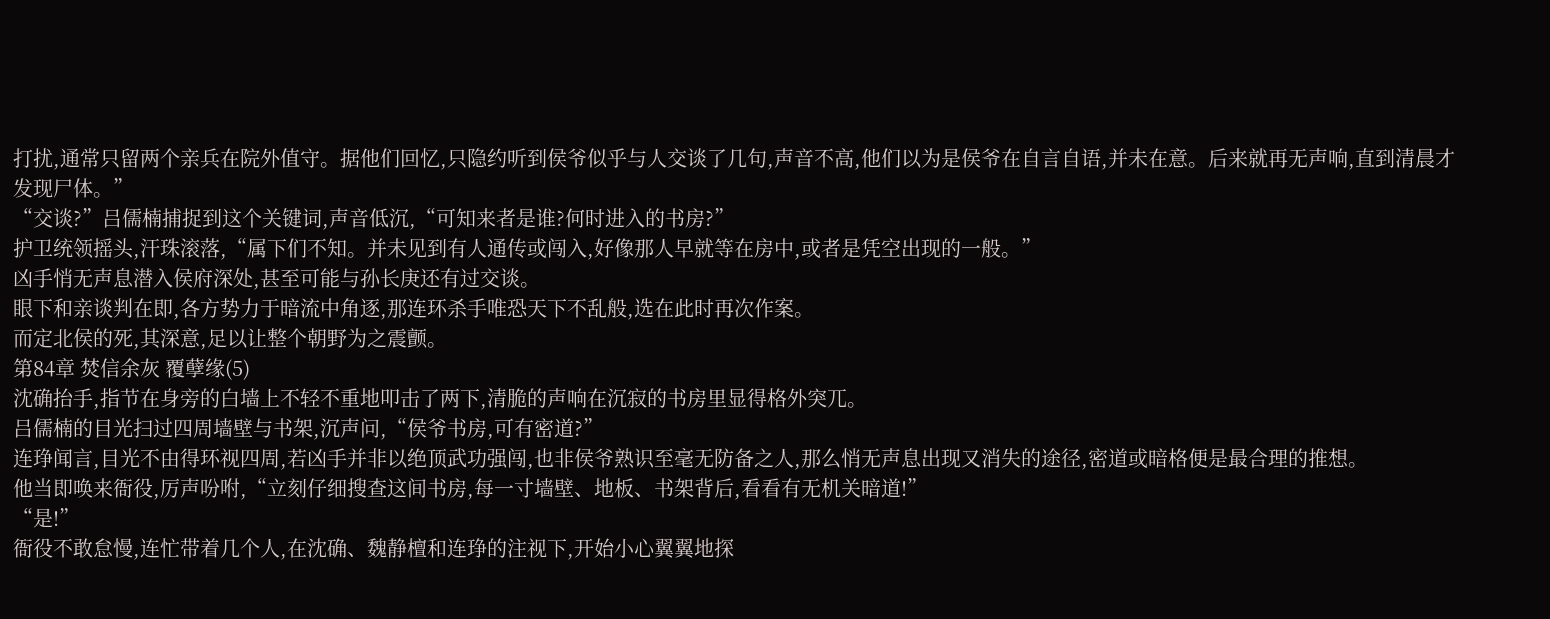打扰,通常只留两个亲兵在院外值守。据他们回忆,只隐约听到侯爷似乎与人交谈了几句,声音不高,他们以为是侯爷在自言自语,并未在意。后来就再无声响,直到清晨才发现尸体。”
“交谈?”吕儒楠捕捉到这个关键词,声音低沉,“可知来者是谁?何时进入的书房?”
护卫统领摇头,汗珠滚落,“属下们不知。并未见到有人通传或闯入,好像那人早就等在房中,或者是凭空出现的一般。”
凶手悄无声息潜入侯府深处,甚至可能与孙长庚还有过交谈。
眼下和亲谈判在即,各方势力于暗流中角逐,那连环杀手唯恐天下不乱般,选在此时再次作案。
而定北侯的死,其深意,足以让整个朝野为之震颤。
第84章 焚信余灰 覆孽缘(5)
沈确抬手,指节在身旁的白墙上不轻不重地叩击了两下,清脆的声响在沉寂的书房里显得格外突兀。
吕儒楠的目光扫过四周墙壁与书架,沉声问,“侯爷书房,可有密道?”
连琤闻言,目光不由得环视四周,若凶手并非以绝顶武功强闯,也非侯爷熟识至毫无防备之人,那么悄无声息出现又消失的途径,密道或暗格便是最合理的推想。
他当即唤来衙役,厉声吩咐,“立刻仔细搜查这间书房,每一寸墙壁、地板、书架背后,看看有无机关暗道!”
“是!”
衙役不敢怠慢,连忙带着几个人,在沈确、魏静檀和连琤的注视下,开始小心翼翼地探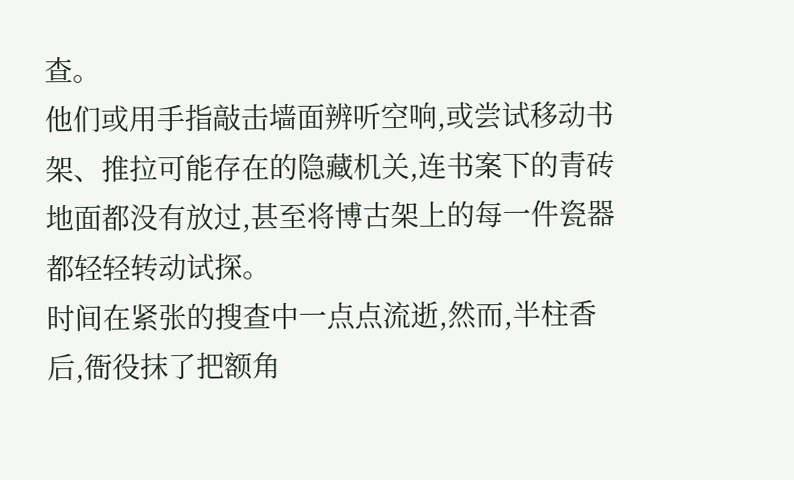查。
他们或用手指敲击墙面辨听空响,或尝试移动书架、推拉可能存在的隐藏机关,连书案下的青砖地面都没有放过,甚至将博古架上的每一件瓷器都轻轻转动试探。
时间在紧张的搜查中一点点流逝,然而,半柱香后,衙役抹了把额角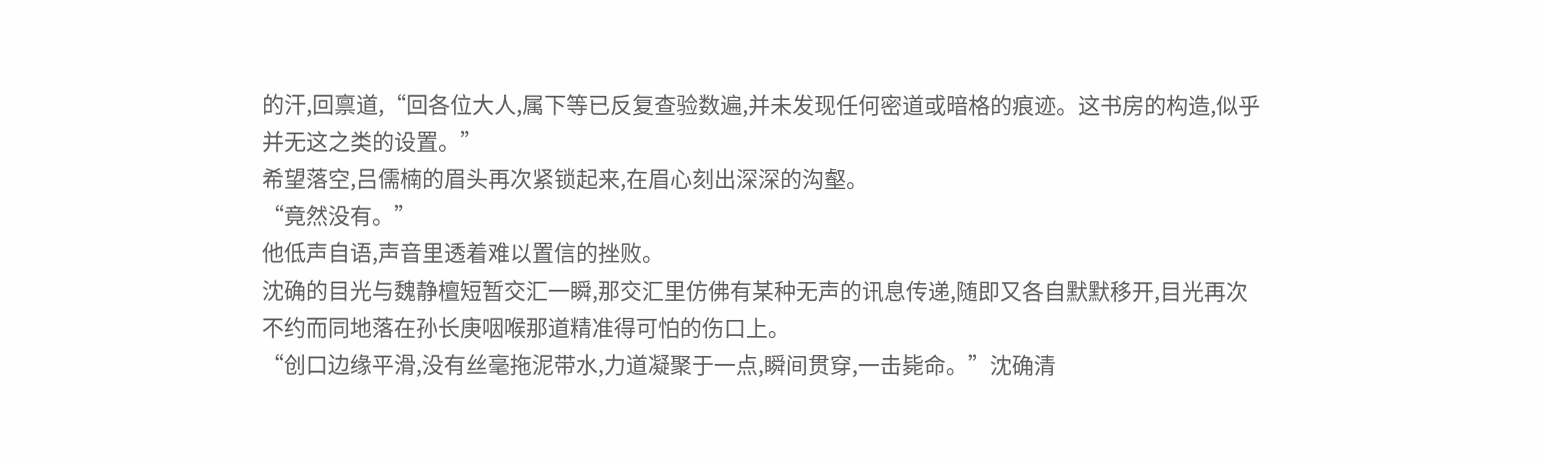的汗,回禀道,“回各位大人,属下等已反复查验数遍,并未发现任何密道或暗格的痕迹。这书房的构造,似乎并无这之类的设置。”
希望落空,吕儒楠的眉头再次紧锁起来,在眉心刻出深深的沟壑。
“竟然没有。”
他低声自语,声音里透着难以置信的挫败。
沈确的目光与魏静檀短暂交汇一瞬,那交汇里仿佛有某种无声的讯息传递,随即又各自默默移开,目光再次不约而同地落在孙长庚咽喉那道精准得可怕的伤口上。
“创口边缘平滑,没有丝毫拖泥带水,力道凝聚于一点,瞬间贯穿,一击毙命。”沈确清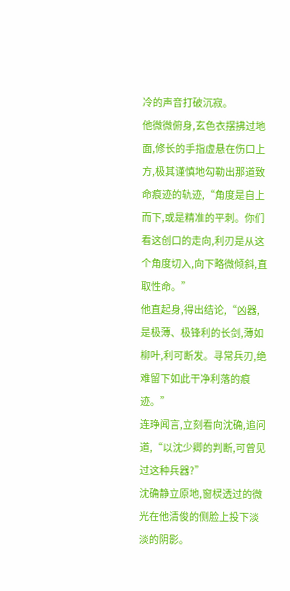冷的声音打破沉寂。
他微微俯身,玄色衣摆拂过地面,修长的手指虚悬在伤口上方,极其谨慎地勾勒出那道致命痕迹的轨迹,“角度是自上而下,或是精准的平刺。你们看这创口的走向,利刃是从这个角度切入,向下略微倾斜,直取性命。”
他直起身,得出结论,“凶器,是极薄、极锋利的长剑,薄如柳叶,利可断发。寻常兵刃,绝难留下如此干净利落的痕迹。”
连琤闻言,立刻看向沈确,追问道,“以沈少卿的判断,可曾见过这种兵器?”
沈确静立原地,窗棂透过的微光在他清俊的侧脸上投下淡淡的阴影。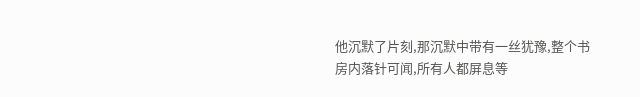他沉默了片刻,那沉默中带有一丝犹豫,整个书房内落针可闻,所有人都屏息等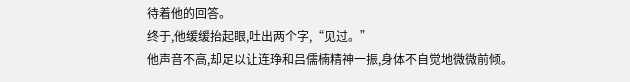待着他的回答。
终于,他缓缓抬起眼,吐出两个字,“见过。”
他声音不高,却足以让连琤和吕儒楠精神一振,身体不自觉地微微前倾。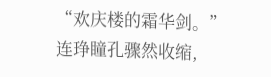“欢庆楼的霜华剑。”
连琤瞳孔骤然收缩,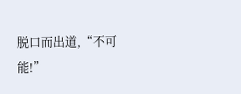脱口而出道,“不可能!”